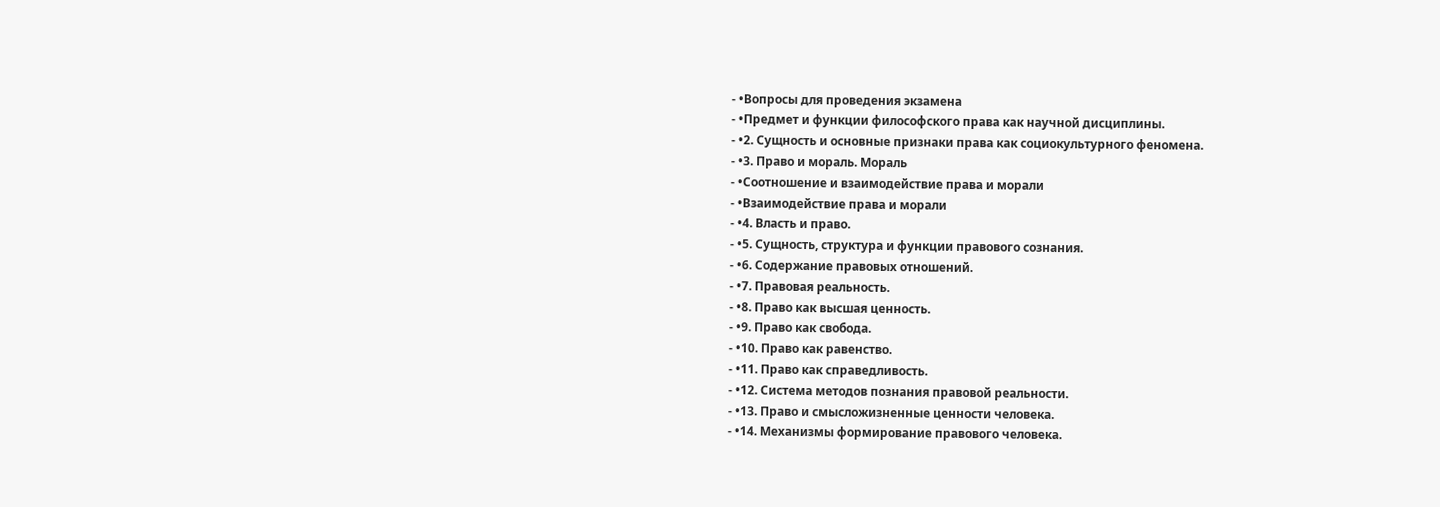- •Вопросы для проведения экзамена
- •Предмет и функции философского права как научной дисциплины.
- •2. Сущность и основные признаки права как социокультурного феномена.
- •3. Право и мораль. Мораль
- •Соотношение и взаимодействие права и морали
- •Взаимодействие права и морали
- •4. Власть и право.
- •5. Сущность, структура и функции правового сознания.
- •6. Содержание правовых отношений.
- •7. Правовая реальность.
- •8. Право как высшая ценность.
- •9. Право как свобода.
- •10. Право как равенство.
- •11. Право как справедливость.
- •12. Система методов познания правовой реальности.
- •13. Право и смысложизненные ценности человека.
- •14. Механизмы формирование правового человека.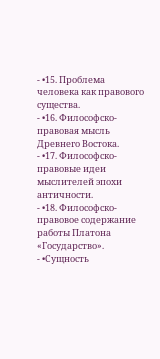- •15. Проблема человека как правового существа.
- •16. Философско-правовая мысль Древнего Востока.
- •17. Философско-правовые идеи мыслителей эпохи античности.
- •18. Философско-правовое содержание работы Платона «Государство».
- •Сущность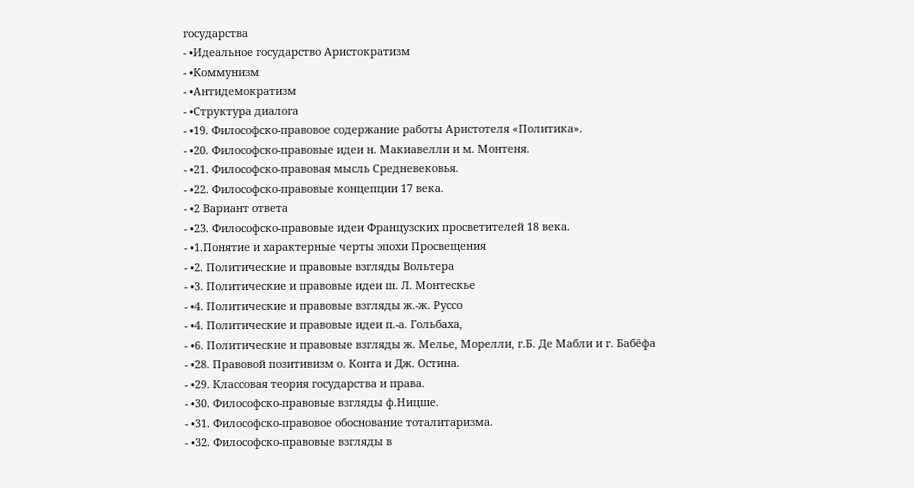государства
- •Идеальное государство Аристократизм
- •Коммунизм
- •Антидемократизм
- •Структура диалога
- •19. Философско-правовое содержание работы Аристотеля «Политика».
- •20. Философско-правовые идеи н. Макиавелли и м. Монтеня.
- •21. Философско-правовая мысль Средневековья.
- •22. Философско-правовые концепции 17 века.
- •2 Вариант ответа
- •23. Философско-правовые идеи Французских просветителей 18 века.
- •1.Понятие и характерные черты эпохи Просвещения
- •2. Политические и правовые взгляды Вольтера
- •3. Политические и правовые идеи ш. Л. Монтескье
- •4. Политические и правовые взгляды ж.-ж. Руссо
- •4. Политические и правовые идеи п.-а. Гольбаха,
- •6. Политические и правовые взгляды ж. Мелье, Морелли, г.Б. Де Мабли и г. Бабёфа
- •28. Правовой позитивизм о. Конта и Дж. Остина.
- •29. Классовая теория государства и права.
- •30. Философско-правовые взгляды ф.Ницше.
- •31. Философско-правовое обоснование тоталитаризма.
- •32. Философско-правовые взгляды в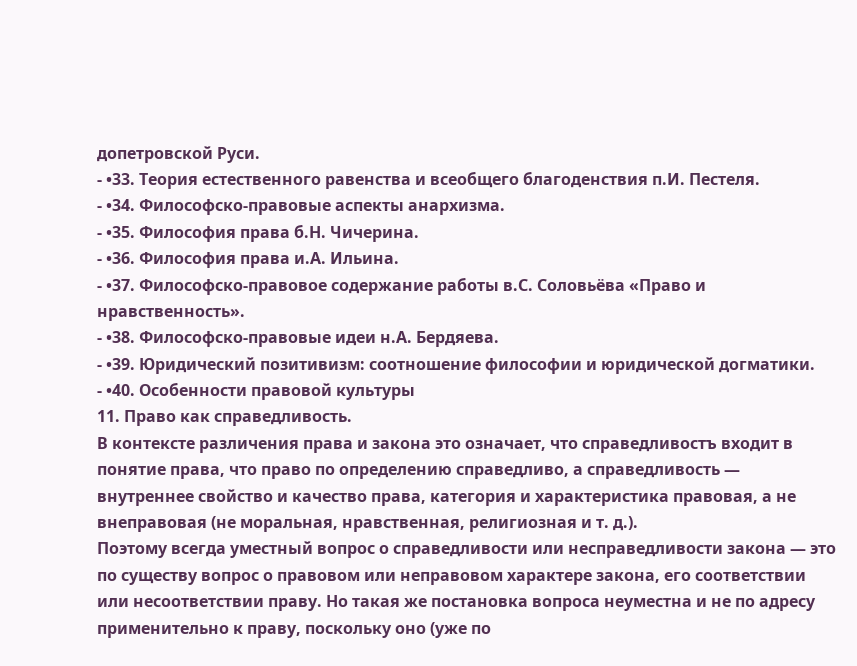допетровской Руси.
- •33. Теория естественного равенства и всеобщего благоденствия п.И. Пестеля.
- •34. Философско-правовые аспекты анархизма.
- •35. Философия права б.Н. Чичерина.
- •36. Философия права и.А. Ильина.
- •37. Философско-правовое содержание работы в.С. Соловьёва «Право и нравственность».
- •38. Философско-правовые идеи н.А. Бердяева.
- •39. Юридический позитивизм: соотношение философии и юридической догматики.
- •40. Особенности правовой культуры
11. Право как справедливость.
В контексте различения права и закона это означает, что справедливостъ входит в понятие права, что право по определению справедливо, а справедливость — внутреннее свойство и качество права, категория и характеристика правовая, а не внеправовая (не моральная, нравственная, религиозная и т. д.).
Поэтому всегда уместный вопрос о справедливости или несправедливости закона — это по существу вопрос о правовом или неправовом характере закона, его соответствии или несоответствии праву. Но такая же постановка вопроса неуместна и не по адресу применительно к праву, поскольку оно (уже по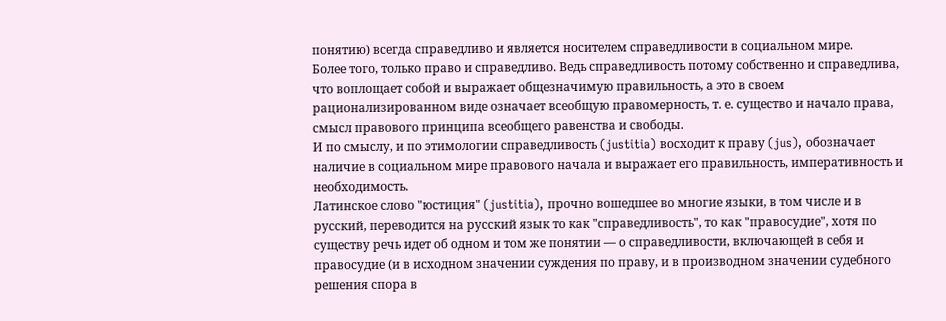понятию) всегда справедливо и является носителем справедливости в социальном мире.
Более того, только право и справедливо. Ведь справедливость потому собственно и справедлива, что воплощает собой и выражает общезначимую правильность, а это в своем рационализированном виде означает всеобщую правомерность, т. е. существо и начало права, смысл правового принципа всеобщего равенства и свободы.
И по смыслу, и по этимологии справедливость (justitia) восходит к праву (jus), обозначает наличие в социальном мире правового начала и выражает его правильность, императивность и необходимость.
Латинское слово "юстиция" (justitia), прочно вошедшее во многие языки, в том числе и в русский, переводится на русский язык то как "справедливость", то как "правосудие", хотя по существу речь идет об одном и том же понятии — о справедливости, включающей в себя и правосудие (и в исходном значении суждения по праву, и в производном значении судебного решения спора в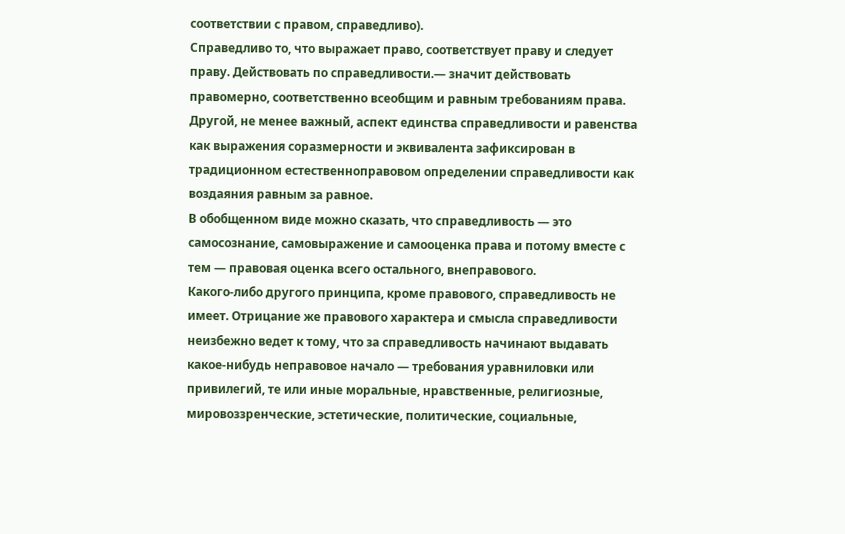соответствии с правом, справедливо).
Справедливо то, что выражает право, соответствует праву и следует праву. Действовать по справедливости.— значит действовать правомерно, соответственно всеобщим и равным требованиям права.
Другой, не менее важный, аспект единства справедливости и равенства как выражения соразмерности и эквивалента зафиксирован в традиционном естественноправовом определении справедливости как воздаяния равным за равное.
В обобщенном виде можно сказать, что справедливость — это самосознание, самовыражение и самооценка права и потому вместе с тем — правовая оценка всего остального, внеправового.
Какого-либо другого принципа, кроме правового, справедливость не имеет. Отрицание же правового характера и смысла справедливости неизбежно ведет к тому, что за справедливость начинают выдавать какое-нибудь неправовое начало — требования уравниловки или привилегий, те или иные моральные, нравственные, религиозные, мировоззренческие, эстетические, политические, социальные,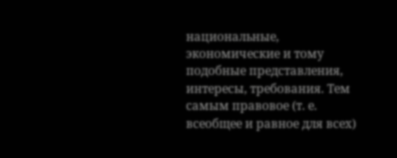национальные, экономические и тому подобные представления, интересы, требования. Тем самым правовое (т. е. всеобщее и равное для всех)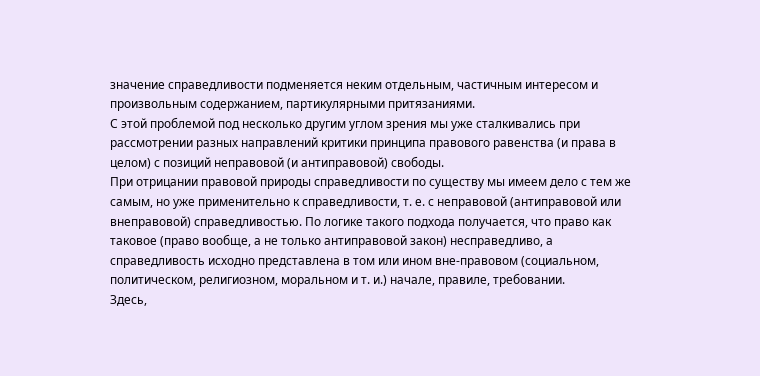значение справедливости подменяется неким отдельным, частичным интересом и произвольным содержанием, партикулярными притязаниями.
С этой проблемой под несколько другим углом зрения мы уже сталкивались при рассмотрении разных направлений критики принципа правового равенства (и права в целом) с позиций неправовой (и антиправовой) свободы.
При отрицании правовой природы справедливости по существу мы имеем дело с тем же самым, но уже применительно к справедливости, т. е. с неправовой (антиправовой или внеправовой) справедливостью. По логике такого подхода получается, что право как таковое (право вообще, а не только антиправовой закон) несправедливо, а справедливость исходно представлена в том или ином вне-правовом (социальном, политическом, религиозном, моральном и т. и.) начале, правиле, требовании.
Здесь,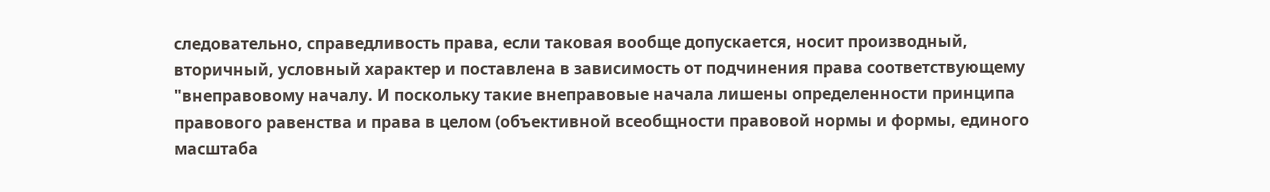следовательно, справедливость права, если таковая вообще допускается, носит производный, вторичный, условный характер и поставлена в зависимость от подчинения права соответствующему "внеправовому началу. И поскольку такие внеправовые начала лишены определенности принципа правового равенства и права в целом (объективной всеобщности правовой нормы и формы, единого масштаба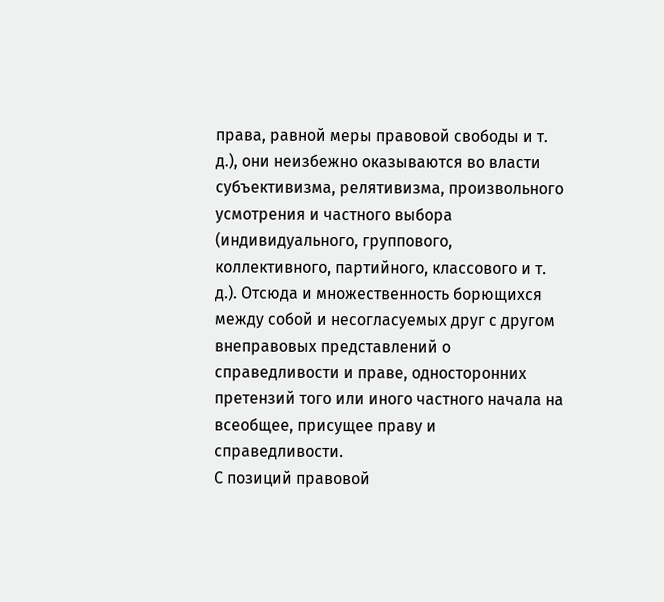права, равной меры правовой свободы и т. д.), они неизбежно оказываются во власти субъективизма, релятивизма, произвольного усмотрения и частного выбора (индивидуального, группового, коллективного, партийного, классового и т. д.). Отсюда и множественность борющихся между собой и несогласуемых друг с другом внеправовых представлений о справедливости и праве, односторонних претензий того или иного частного начала на всеобщее, присущее праву и справедливости.
С позиций правовой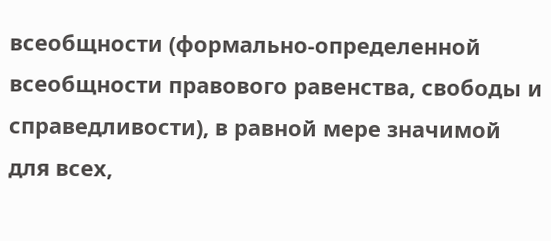всеобщности (формально-определенной всеобщности правового равенства, свободы и справедливости), в равной мере значимой для всех,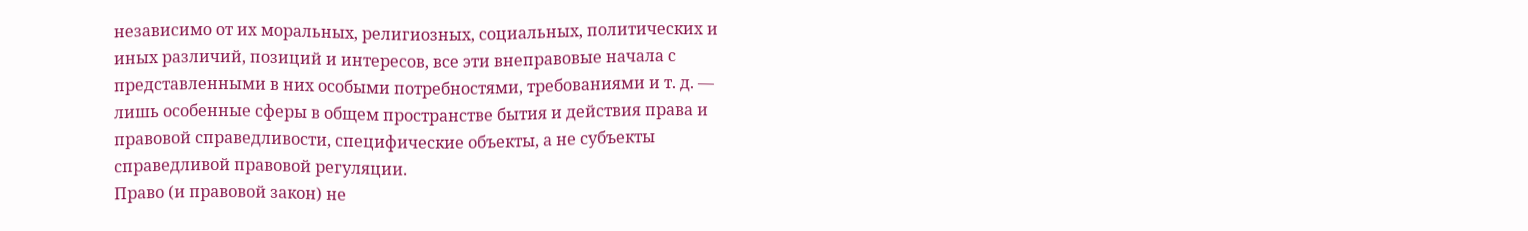независимо от их моральных, религиозных, социальных, политических и иных различий, позиций и интересов, все эти внеправовые начала с представленными в них особыми потребностями, требованиями и т. д. — лишь особенные сферы в общем пространстве бытия и действия права и правовой справедливости, специфические объекты, а не субъекты справедливой правовой регуляции.
Право (и правовой закон) не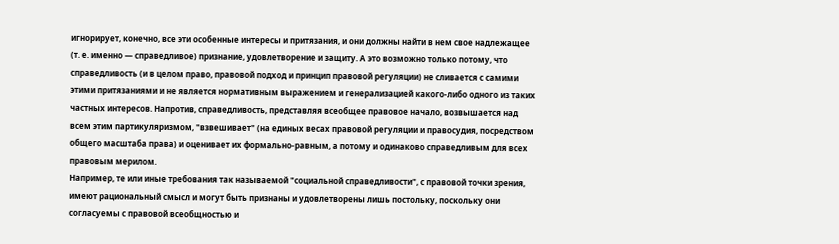игнорирует, конечно, все эти особенные интересы и притязания, и они должны найти в нем свое надлежащее (т. е. именно — справедливое) признание, удовлетворение и защиту. А это возможно только потому, что справедливость (и в целом право, правовой подход и принцип правовой регуляции) не сливается с самими этими притязаниями и не является нормативным выражением и генерализацией какого-либо одного из таких частных интересов. Напротив, справедливость, представляя всеобщее правовое начало, возвышается над всем этим партикуляризмом, "взвешивает" (на единых весах правовой регуляции и правосудия, посредством общего масштаба права) и оценивает их формально-равным, а потому и одинаково справедливым для всех правовым мерилом.
Например, те или иные требования так называемой "социальной справедливости", с правовой точки зрения, имеют рациональный смысл и могут быть признаны и удовлетворены лишь постольку, поскольку они согласуемы с правовой всеобщностью и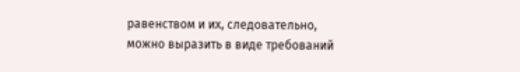равенством и их, следовательно, можно выразить в виде требований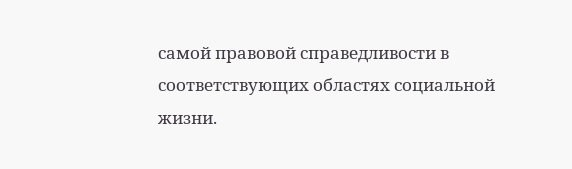самой правовой справедливости в соответствующих областях социальной жизни.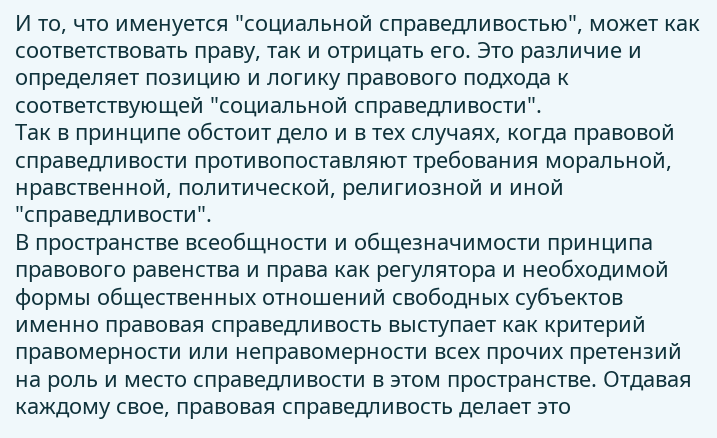И то, что именуется "социальной справедливостью", может как соответствовать праву, так и отрицать его. Это различие и определяет позицию и логику правового подхода к соответствующей "социальной справедливости".
Так в принципе обстоит дело и в тех случаях, когда правовой справедливости противопоставляют требования моральной, нравственной, политической, религиозной и иной "справедливости".
В пространстве всеобщности и общезначимости принципа правового равенства и права как регулятора и необходимой формы общественных отношений свободных субъектов именно правовая справедливость выступает как критерий правомерности или неправомерности всех прочих претензий на роль и место справедливости в этом пространстве. Отдавая каждому свое, правовая справедливость делает это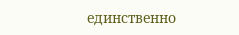единственно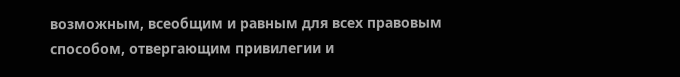возможным, всеобщим и равным для всех правовым способом, отвергающим привилегии и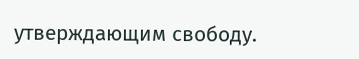утверждающим свободу.